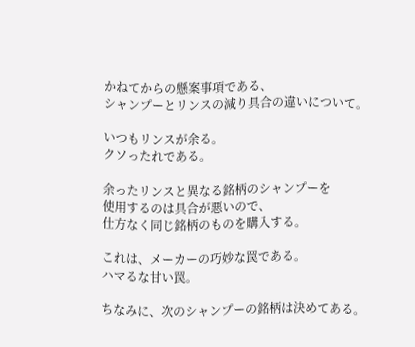かねてからの懸案事項である、
シャンプーとリンスの減り具合の違いについて。

いつもリンスが余る。
クソったれである。

余ったリンスと異なる銘柄のシャンプーを
使用するのは具合が悪いので、
仕方なく同じ銘柄のものを購入する。

これは、メーカーの巧妙な罠である。
ハマるな甘い罠。

ちなみに、次のシャンプーの銘柄は決めてある。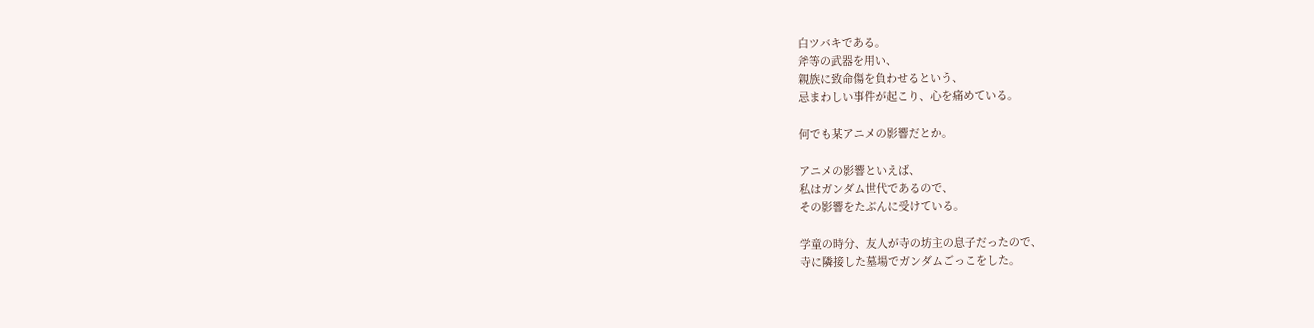白ツバキである。
斧等の武器を用い、
親族に致命傷を負わせるという、
忌まわしい事件が起こり、心を痛めている。

何でも某アニメの影響だとか。

アニメの影響といえば、
私はガンダム世代であるので、
その影響をたぶんに受けている。

学童の時分、友人が寺の坊主の息子だったので、
寺に隣接した墓場でガンダムごっこをした。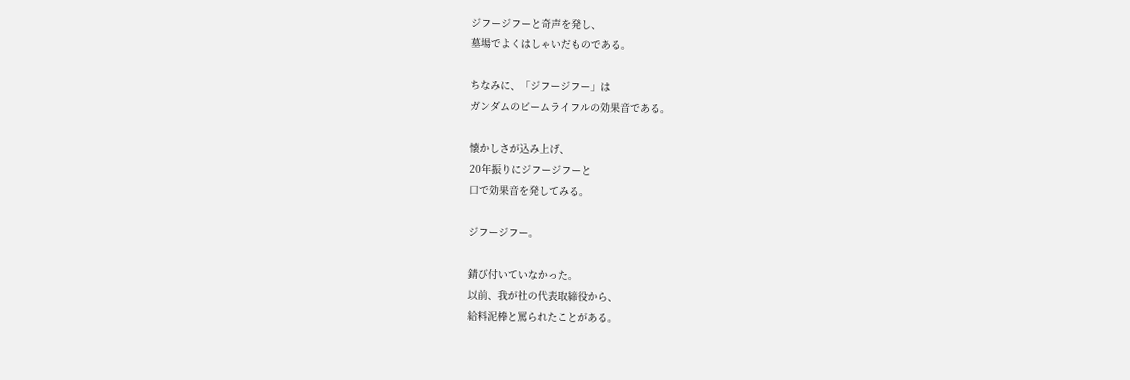ジフージフーと奇声を発し、
墓場でよくはしゃいだものである。

ちなみに、「ジフージフー」は
ガンダムのビームライフルの効果音である。

懐かしさが込み上げ、
20年振りにジフージフーと
口で効果音を発してみる。

ジフージフー。

錆び付いていなかった。
以前、我が社の代表取締役から、
給料泥棒と罵られたことがある。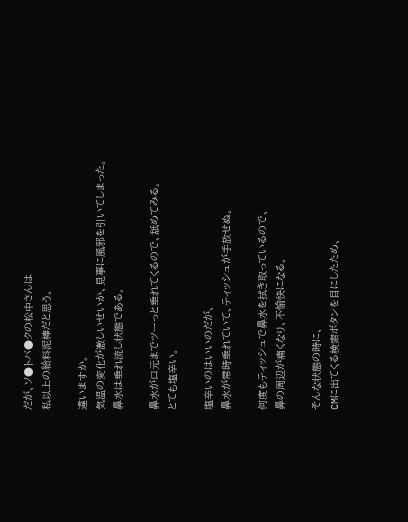だが、ソ●トバ●クの松中さんは
私以上の給料泥棒だと思う。

違いますか。
気温の変化が激しいせいか、見事に風邪を引いてしまった。
鼻水は垂れ流し状態である。

鼻水が口元までツーっと垂れてくるので、舐めてみる。
とても塩辛い。

塩辛いのはいいのだが、
鼻水が常時垂れていて、ティッシュが手放せぬ。

何度もティッシュで鼻水を拭き取っているので、
鼻の周辺が痛くなり、不愉快になる。

そんな状態の時に、
CMに出てくる検索ボタンを目にしたため、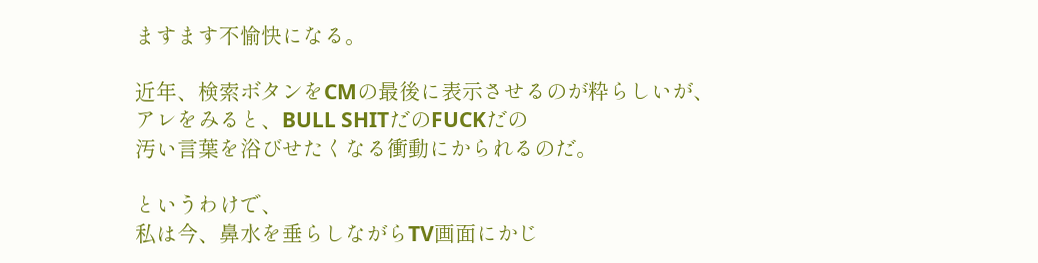ますます不愉快になる。

近年、検索ボタンをCMの最後に表示させるのが粋らしいが、
アレをみると、BULL SHITだのFUCKだの
汚い言葉を浴びせたくなる衝動にかられるのだ。

というわけで、
私は今、鼻水を垂らしながらTV画面にかじ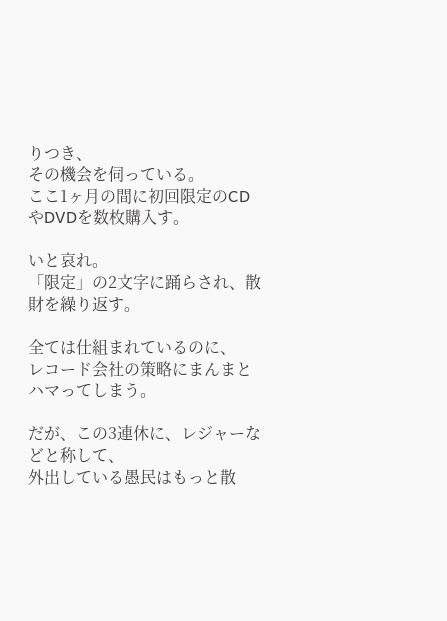りつき、
その機会を伺っている。
ここ1ヶ月の間に初回限定のCDやDVDを数枚購入す。

いと哀れ。
「限定」の2文字に踊らされ、散財を繰り返す。

全ては仕組まれているのに、
レコード会社の策略にまんまとハマってしまう。

だが、この3連休に、レジャーなどと称して、
外出している愚民はもっと散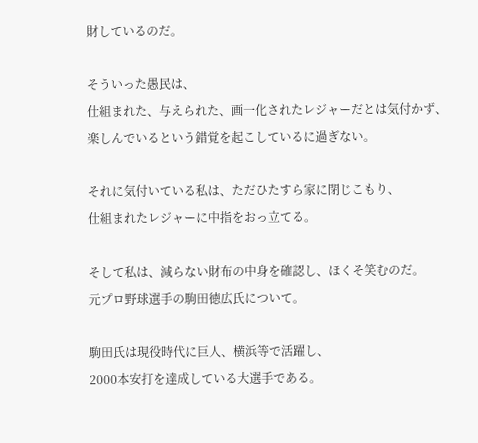財しているのだ。

そういった愚民は、
仕組まれた、与えられた、画一化されたレジャーだとは気付かず、
楽しんでいるという錯覚を起こしているに過ぎない。

それに気付いている私は、ただひたすら家に閉じこもり、
仕組まれたレジャーに中指をおっ立てる。

そして私は、減らない財布の中身を確認し、ほくそ笑むのだ。
元プロ野球選手の駒田徳広氏について。

駒田氏は現役時代に巨人、横浜等で活躍し、
2000本安打を達成している大選手である。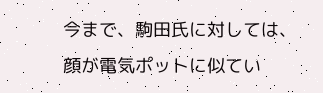今まで、駒田氏に対しては、
顔が電気ポットに似てい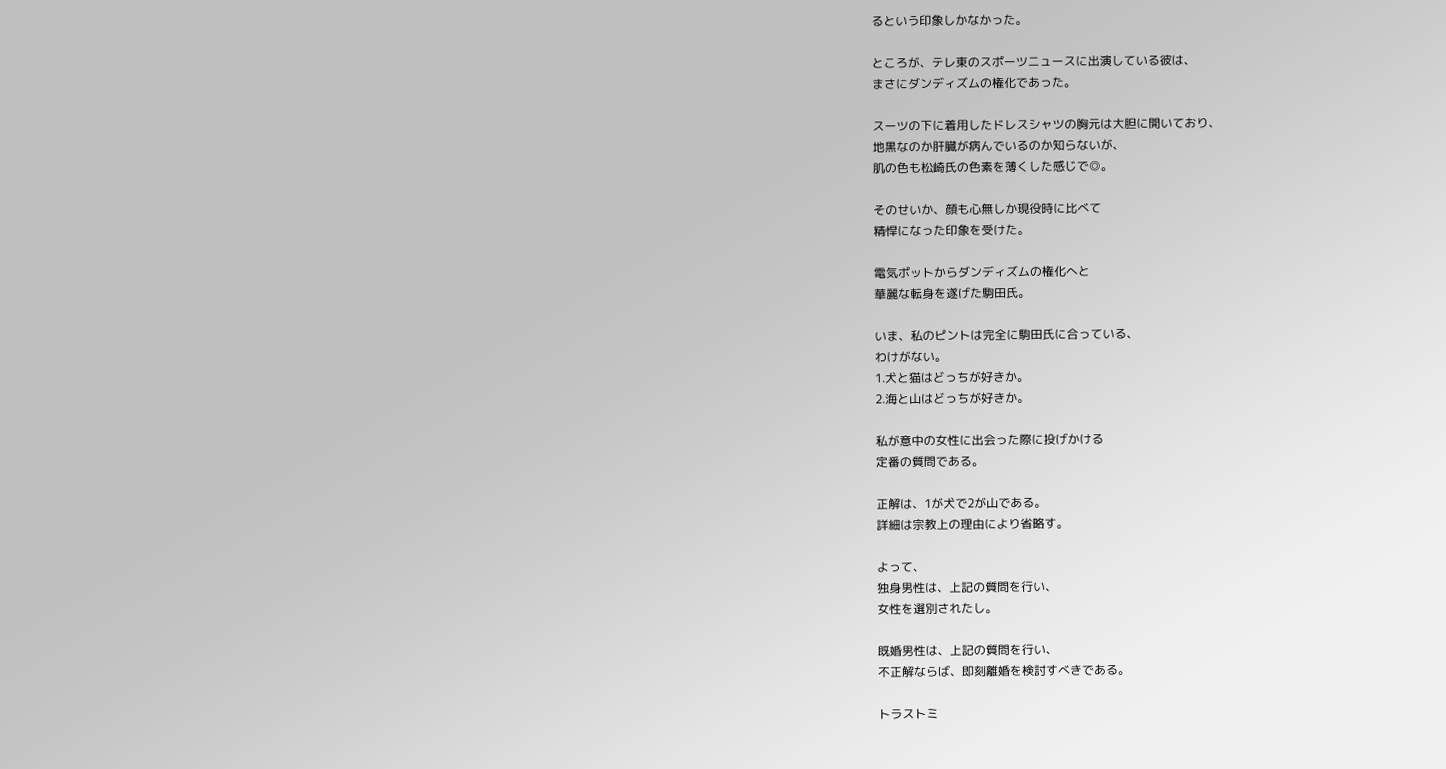るという印象しかなかった。

ところが、テレ東のスポーツニュースに出演している彼は、
まさにダンディズムの権化であった。

スーツの下に着用したドレスシャツの胸元は大胆に開いており、
地黒なのか肝臓が病んでいるのか知らないが、
肌の色も松崎氏の色素を薄くした感じで◎。

そのせいか、顔も心無しか現役時に比べて
精悍になった印象を受けた。

電気ポットからダンディズムの権化へと
華麗な転身を遂げた駒田氏。

いま、私のピントは完全に駒田氏に合っている、
わけがない。
1.犬と猫はどっちが好きか。
2.海と山はどっちが好きか。

私が意中の女性に出会った際に投げかける
定番の質問である。

正解は、1が犬で2が山である。
詳細は宗教上の理由により省略す。

よって、
独身男性は、上記の質問を行い、
女性を選別されたし。

既婚男性は、上記の質問を行い、
不正解ならば、即刻離婚を検討すべきである。

トラストミ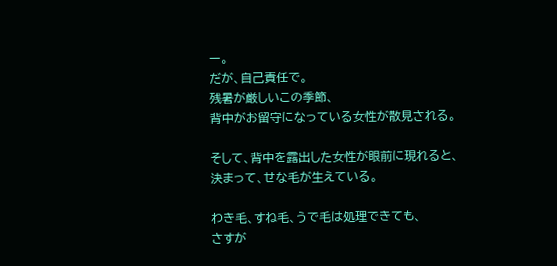ー。
だが、自己責任で。
残暑が厳しいこの季節、
背中がお留守になっている女性が散見される。

そして、背中を露出した女性が眼前に現れると、
決まって、せな毛が生えている。

わき毛、すね毛、うで毛は処理できても、
さすが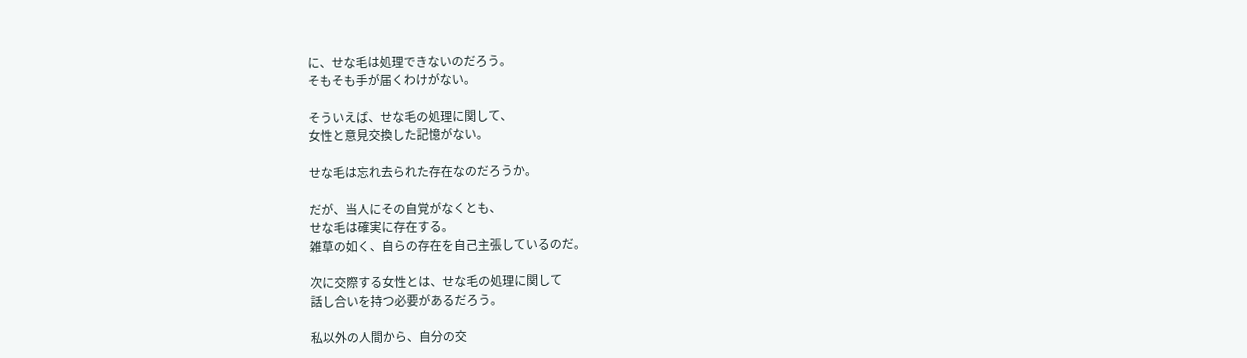に、せな毛は処理できないのだろう。
そもそも手が届くわけがない。

そういえば、せな毛の処理に関して、
女性と意見交換した記憶がない。

せな毛は忘れ去られた存在なのだろうか。

だが、当人にその自覚がなくとも、
せな毛は確実に存在する。
雑草の如く、自らの存在を自己主張しているのだ。

次に交際する女性とは、せな毛の処理に関して
話し合いを持つ必要があるだろう。

私以外の人間から、自分の交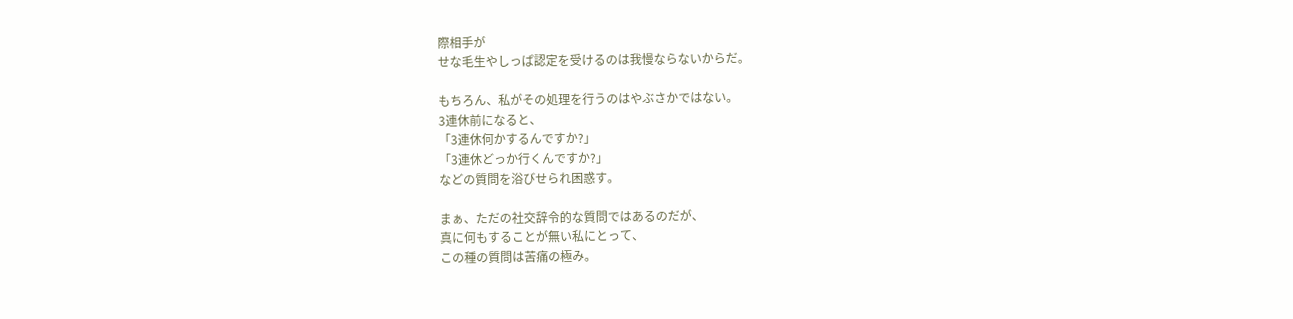際相手が
せな毛生やしっぱ認定を受けるのは我慢ならないからだ。

もちろん、私がその処理を行うのはやぶさかではない。
3連休前になると、
「3連休何かするんですか?」
「3連休どっか行くんですか?」
などの質問を浴びせられ困惑す。

まぁ、ただの社交辞令的な質問ではあるのだが、
真に何もすることが無い私にとって、
この種の質問は苦痛の極み。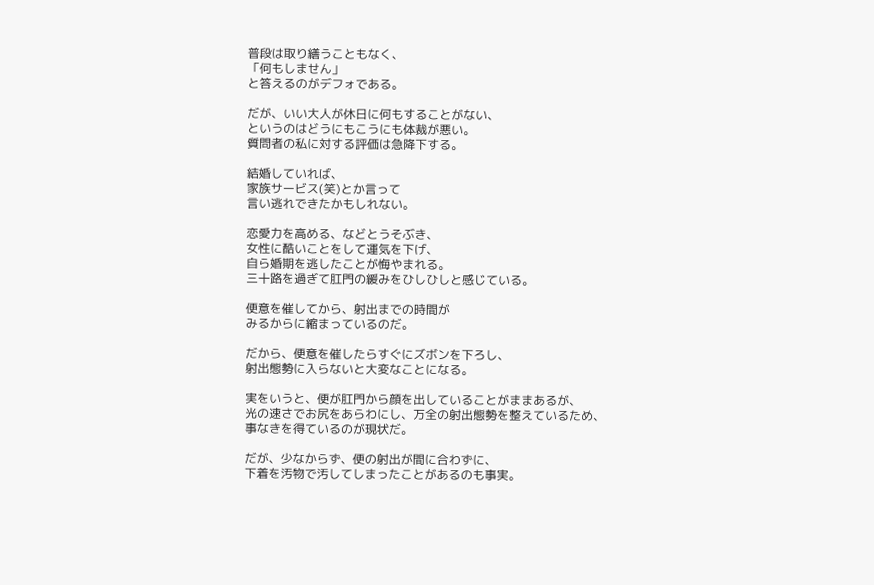普段は取り繕うこともなく、
「何もしません」
と答えるのがデフォである。

だが、いい大人が休日に何もすることがない、
というのはどうにもこうにも体裁が悪い。
質問者の私に対する評価は急降下する。

結婚していれば、
家族サービス(笑)とか言って
言い逃れできたかもしれない。

恋愛力を高める、などとうそぶき、
女性に酷いことをして運気を下げ、
自ら婚期を逃したことが悔やまれる。
三十路を過ぎて肛門の緩みをひしひしと感じている。

便意を催してから、射出までの時間が
みるからに縮まっているのだ。

だから、便意を催したらすぐにズボンを下ろし、
射出態勢に入らないと大変なことになる。

実をいうと、便が肛門から顔を出していることがままあるが、
光の速さでお尻をあらわにし、万全の射出態勢を整えているため、
事なきを得ているのが現状だ。

だが、少なからず、便の射出が間に合わずに、
下着を汚物で汚してしまったことがあるのも事実。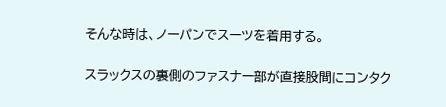そんな時は、ノーパンでスーツを着用する。

スラックスの裏側のファスナー部が直接股間にコンタク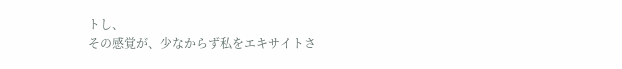トし、
その感覚が、少なからず私をエキサイトさ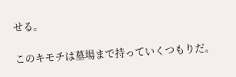せる。

このキモチは墓場まで持っていくつもりだ。